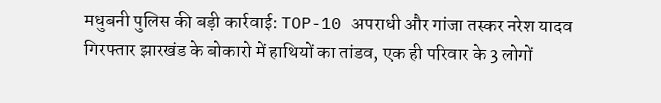मधुबनी पुलिस की बड़ी कार्रवाई: TOP-10 अपराधी और गांजा तस्कर नरेश यादव गिरफ्तार झारखंड के बोकारो में हाथियों का तांडव, एक ही परिवार के 3 लोगों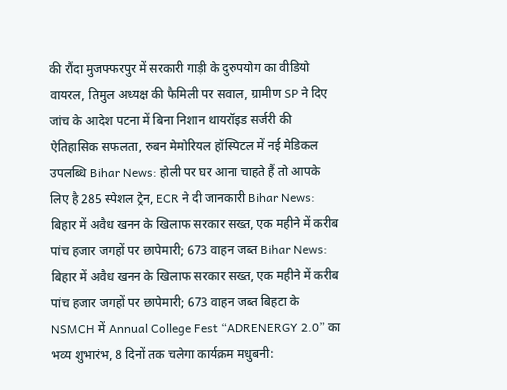की रौंदा मुजफ्फरपुर में सरकारी गाड़ी के दुरुपयोग का वीडियो वायरल, तिमुल अध्यक्ष की फैमिली पर सवाल, ग्रामीण SP ने दिए जांच के आदेश पटना में बिना निशान थायरॉइड सर्जरी की ऐतिहासिक सफलता, रुबन मेमोरियल हॉस्पिटल में नई मेडिकल उपलब्धि Bihar News: होली पर घर आना चाहते हैं तो आपके लिए है 285 स्पेशल ट्रेन, ECR ने दी जानकारी Bihar News: बिहार में अवैध खनन के खिलाफ सरकार सख्त, एक महीने में करीब पांच हजार जगहों पर छापेमारी; 673 वाहन जब्त Bihar News: बिहार में अवैध खनन के खिलाफ सरकार सख्त, एक महीने में करीब पांच हजार जगहों पर छापेमारी; 673 वाहन जब्त बिहटा के NSMCH में Annual College Fest “ADRENERGY 2.0” का भव्य शुभारंभ, 8 दिनों तक चलेगा कार्यक्रम मधुबनी: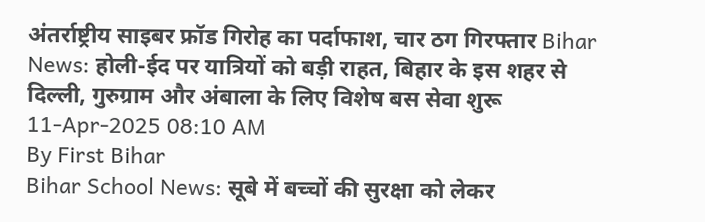अंतर्राष्ट्रीय साइबर फ्रॉड गिरोह का पर्दाफाश, चार ठग गिरफ्तार Bihar News: होली-ईद पर यात्रियों को बड़ी राहत, बिहार के इस शहर से दिल्ली, गुरुग्राम और अंबाला के लिए विशेष बस सेवा शुरू
11-Apr-2025 08:10 AM
By First Bihar
Bihar School News: सूबे में बच्चों की सुरक्षा को लेकर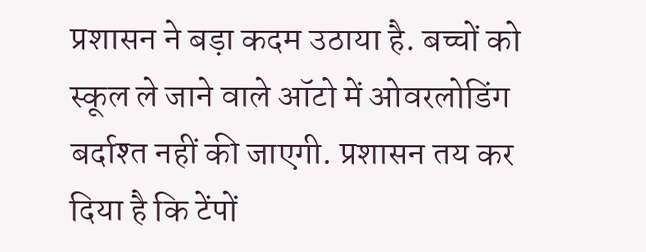प्रशासन ने बड़ा कदम उठाया है. बच्चों को स्कूल ले जाने वाले ऑटो में ओवरलोडिंग बर्दाश्त नहीं की जाएगी. प्रशासन तय कर दिया है कि टेंपों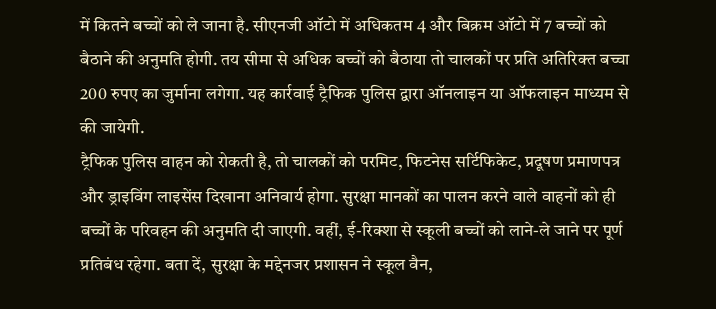में कितने बच्चों को ले जाना है. सीएनजी ऑटो में अधिकतम 4 और बिक्रम ऑटो में 7 बच्चों को बैठाने की अनुमति होगी. तय सीमा से अधिक बच्चों को बैठाया तो चालकों पर प्रति अतिरिक्त बच्चा 200 रुपए का जुर्माना लगेगा. यह कार्रवाई ट्रैफिक पुलिस द्वारा ऑनलाइन या ऑफलाइन माध्यम से की जायेगी.
ट्रैफिक पुलिस वाहन को रोकती है, तो चालकों को परमिट, फिटनेस सर्टिफिकेट, प्रदूषण प्रमाणपत्र और ड्राइविंग लाइसेंस दिखाना अनिवार्य होगा. सुरक्षा मानकों का पालन करने वाले वाहनों को ही बच्चों के परिवहन की अनुमति दी जाएगी. वहीं, ई-रिक्शा से स्कूली बच्चों को लाने-ले जाने पर पूर्ण प्रतिबंध रहेगा. बता दें, सुरक्षा के मद्देनजर प्रशासन ने स्कूल वैन,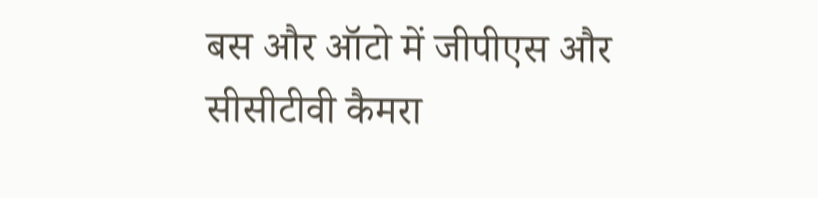बस और ऑटो में जीपीएस और सीसीटीवी कैमरा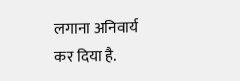लगाना अनिवार्य कर दिया है.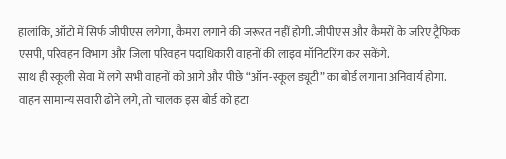हालांकि, ऑटो में सिर्फ जीपीएस लगेगा, कैमरा लगाने की जरूरत नहीं होगी. जीपीएस और कैमरों के जरिए ट्रैफिक एसपी, परिवहन विभाग और जिला परिवहन पदाधिकारी वाहनों की लाइव मॉनिटरिंग कर सकेंगे.
साथ ही स्कूली सेवा में लगे सभी वाहनों को आगे और पीछे “ऑन-स्कूल ड्यूटी” का बोर्ड लगाना अनिवार्य होगा. वाहन सामान्य सवारी ढोने लगे, तो चालक इस बोर्ड को हटा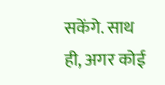सकेंगे. साथ ही, अगर कोई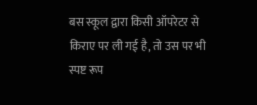बस स्कूल द्वारा किसी ऑपरेटर से किराए पर ली गई है, तो उस पर भी स्पष्ट रूप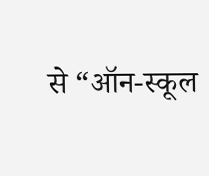से “ऑन-स्कूल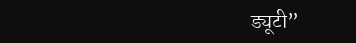ड्यूटी”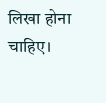लिखा होना चाहिए।